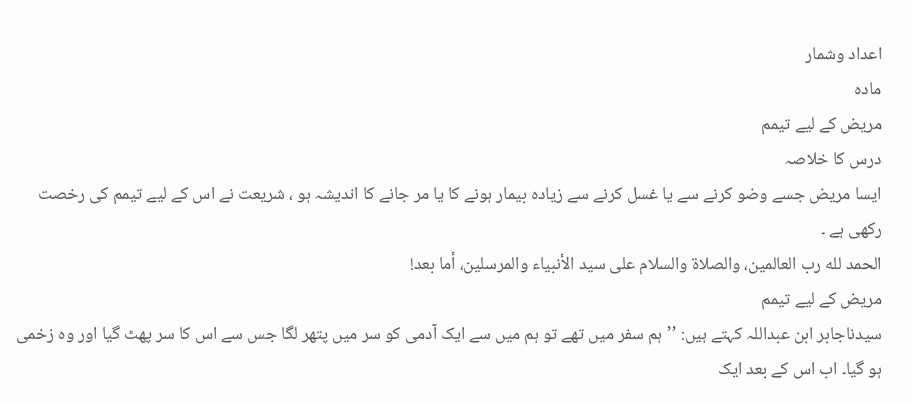اعداد وشمار
مادہ
مریض کے لیے تیمم
درس کا خلاصہ
ایسا مریض جسے وضو کرنے سے یا غسل کرنے سے زیادہ بیمار ہونے کا یا مر جانے کا اندیشہ ہو ، شریعت نے اس کے لیے تیمم کی رخصت رکھی ہے ۔
الحمد لله رب العالمين، والصلاة والسلام على سيد الأنبياء والمرسلين، أما بعد!
مریض کے لیے تیمم
سیدناجابر ابن عبداللہ کہتے ہیں: ’’ہم سفر میں تھے تو ہم میں سے ایک آدمی کو سر میں پتھر لگا جس سے اس کا سر پھٹ گیا اور وہ زخمی ہو گیا۔ اب اس کے بعد ایک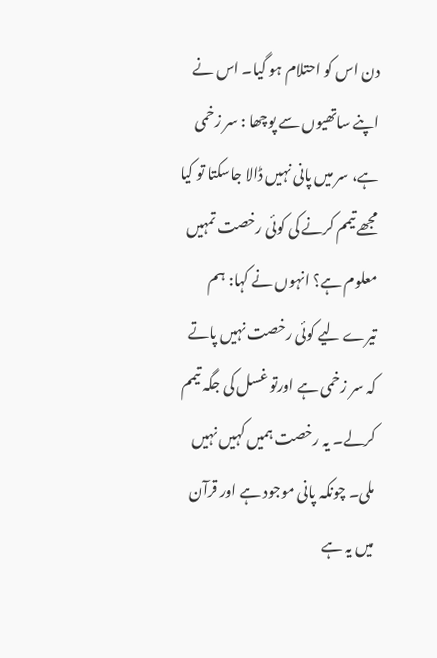دن اس کو احتلام ہو گیا۔ اس نے اپنے ساتھیوں سے پوچھا : سر زخمی ہے، سر میں پانی نہیں ڈالا جاسکتا تو کیا مجھے تیمم کرنے کی کوئی رخصت تمہیں معلوم ہے؟ انہوں نے کہا: ہم تیرے لیے کوئی رخصت نہیں پاتے کہ سر زخمی ہے اورتو غسل کی جگہ تیمم کرلے۔ یہ رخصت ہمیں کہیں نہیں ملی۔ چونکہ پانی موجود ہے اور قرآن میں یہ ہے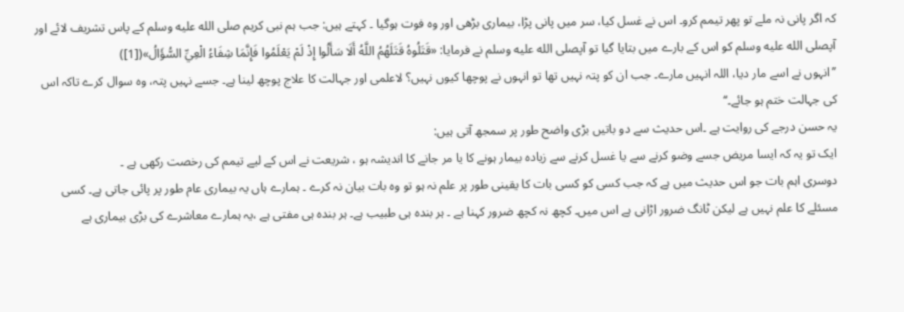کہ اگر پانی نہ ملے تو پھر تیمم کرو۔ اس نے غسل کیا، سر میں پانی پڑا، بیماری بڑھی اور وہ فوت ہوگیا ۔ کہتے ہیں: جب ہم نبی کریم صلى الله عليه وسلم کے پاس تشریف لائے اور آپصلى الله عليه وسلم کو اس کے بارے میں بتایا گیا تو آپصلى الله عليه وسلم نے فرمایا: «قَتَلُوهُ قَتَلَهُمُ اللَّهُ أَلَا سَأَلُوا إِذْ لَمْ يَعْلَمُوا فَإِنَّمَا شِفَاءُ الْعِيِّ السُّؤَالُ»([1])
’’انہوں نے اسے مار دیا، اللہ انہیں مارے۔ جب ان کو پتہ نہیں تھا تو انہوں نے پوچھا کیوں نہیں؟ لاعلمی اور جہالت کا علاج پوچھ لینا ہے۔ جسے نہیں پتہ، وہ سوال کرے تاکہ اس کی جہالت ختم ہو جائے۔‘‘
یہ حسن درجے کی روایت ہے ۔اس حدیث سے دو باتیں بڑی واضح طور پر سمجھ آتی ہیں:
ایک تو یہ کہ ایسا مریض جسے وضو کرنے سے یا غسل کرنے سے زیادہ بیمار ہونے کا یا مر جانے کا اندیشہ ہو ، شریعت نے اس کے لیے تیمم کی رخصت رکھی ہے ۔
دوسری اہم بات جو اس حدیث میں ہے کہ جب کسی کو کسی بات کا یقینی طور پر علم نہ ہو تو وہ بات بیان نہ کرے ۔ ہمارے ہاں یہ بیماری عام طور پر پائی جاتی ہے۔ کسی مسئلے کا علم نہیں ہے لیکن ٹانگ ضرور اڑانی ہے اس میں۔ کچھ نہ کچھ ضرور کہنا ہے ۔ ہر بندہ ہی طبیب ہے۔ ہر بندہ ہی مفتی ہے ،یہ ہمارے معاشرے کی بڑی بیماری ہے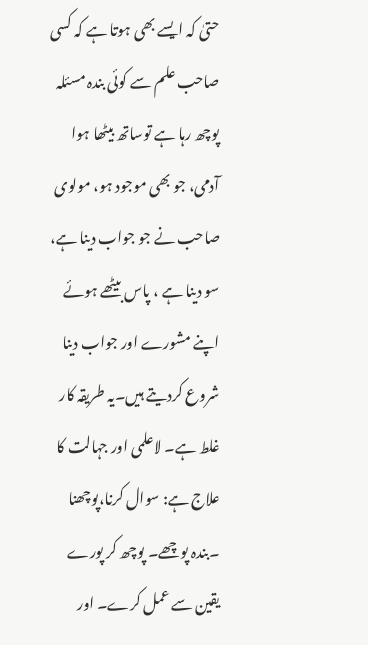حتیٰ کہ ایسے بھی ہوتا ہے کہ کسی صاحب علم سے کوئی بندہ مسئلہ پوچھ رہا ہے توساتھ بیٹھا ہوا آدمی، جو بھی موجود ہو، مولوی صاحب نے جو جواب دینا ہے، سو دینا ہے ، پاس بیٹھے ہوئے اپنے مشورے اور جواب دینا شروع کردیتے ہیں۔یہ طریقہ کار غلط ہے۔ لاعلمی اور جہالت کا علاج ہے: سوال کرنا،پوچھنا ۔بندہ پوچھے۔ پوچھ کر پورے یقین سے عمل کرے۔ اور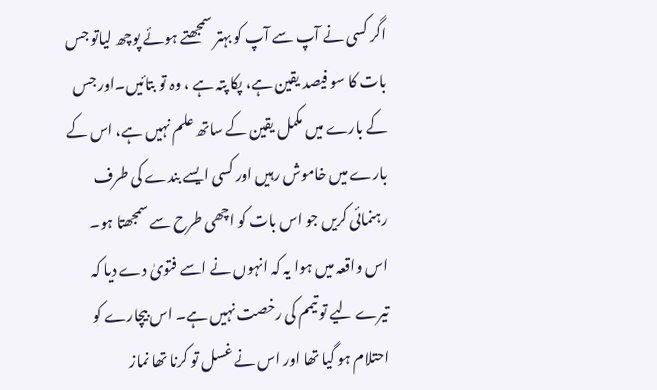اگر کسی نے آپ سے آپ کو بہتر سمجھتے ہوئے پوچھ لیاتو جس بات کا سو فیصد یقین ہے، پکا پتہ ہے ، وہ تو بتائیں۔اور جس کے بارے میں مکمل یقین کے ساتھ علم نہیں ہے، اس کے بارے میں خاموش رہیں اور کسی ایسے بندے کی طرف رہنمائی کریں جو اس بات کو اچھی طرح سے سمجھتا ہو۔
اس واقعہ میں ہوا یہ کہ انہوں نے اسے فتویٰ دے دیا کہ تیرے لیے تو تیمم کی رخصت نہیں ہے۔ اس بیچارے کو احتلام ہو گیا تھا اور اس نے غسل تو کرنا تھا نماز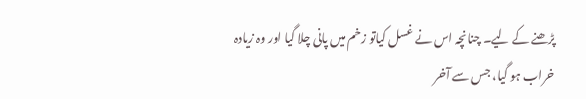پڑھنے کے لیے۔ چنانچہ اس نے غسل کیاتو زخم میں پانی چلا گیا اور وہ زیادہ خراب ہو گیا، جس سے آخر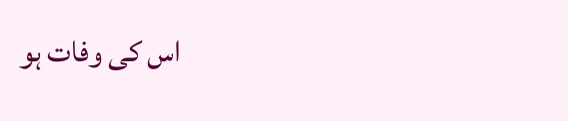اس کی وفات ہو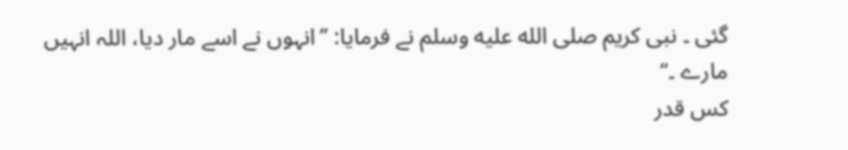گئی ۔ نبی کریم صلى الله عليه وسلم نے فرمایا: ’’انہوں نے اسے مار دیا، اللہ انہیں مارے ۔‘‘
کس قدر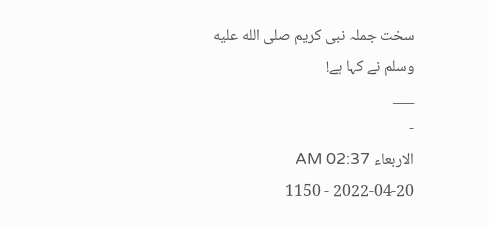سخت جملہ نبی کریم صلى الله عليه وسلم نے کہا ہے!
___
-
الاربعاء AM 02:37
2022-04-20 - 1150